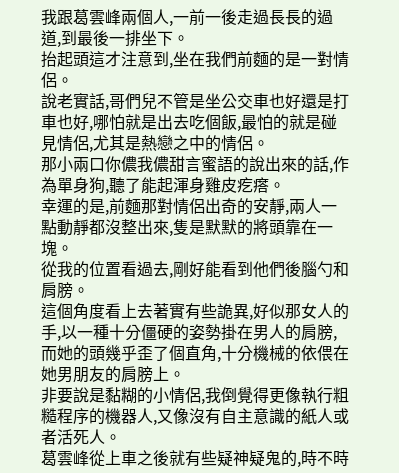我跟葛雲峰兩個人,一前一後走過長長的過道,到最後一排坐下。
抬起頭這才注意到,坐在我們前麵的是一對情侶。
說老實話,哥們兒不管是坐公交車也好還是打車也好,哪怕就是出去吃個飯,最怕的就是碰見情侶,尤其是熱戀之中的情侶。
那小兩口你儂我儂甜言蜜語的說出來的話,作為單身狗,聽了能起渾身雞皮疙瘩。
幸運的是,前麵那對情侶出奇的安靜,兩人一點動靜都沒整出來,隻是默默的將頭靠在一塊。
從我的位置看過去,剛好能看到他們後腦勺和肩膀。
這個角度看上去著實有些詭異,好似那女人的手,以一種十分僵硬的姿勢掛在男人的肩膀,而她的頭幾乎歪了個直角,十分機械的依偎在她男朋友的肩膀上。
非要說是黏糊的小情侶,我倒覺得更像執行粗糙程序的機器人,又像沒有自主意識的紙人或者活死人。
葛雲峰從上車之後就有些疑神疑鬼的,時不時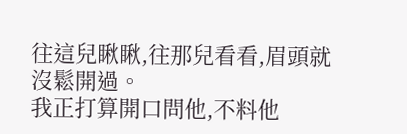往這兒瞅瞅,往那兒看看,眉頭就沒鬆開過。
我正打算開口問他,不料他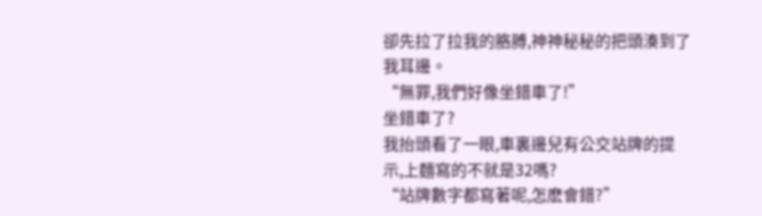卻先拉了拉我的胳膊,神神秘秘的把頭湊到了我耳邊。
“無罪,我們好像坐錯車了!”
坐錯車了?
我抬頭看了一眼,車裏邊兒有公交站牌的提示,上麵寫的不就是32嗎?
“站牌數字都寫著呢,怎麽會錯?”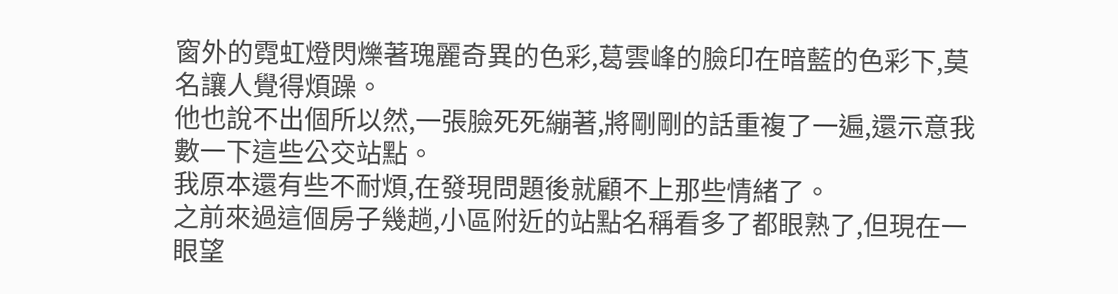窗外的霓虹燈閃爍著瑰麗奇異的色彩,葛雲峰的臉印在暗藍的色彩下,莫名讓人覺得煩躁。
他也說不出個所以然,一張臉死死繃著,將剛剛的話重複了一遍,還示意我數一下這些公交站點。
我原本還有些不耐煩,在發現問題後就顧不上那些情緒了。
之前來過這個房子幾趟,小區附近的站點名稱看多了都眼熟了,但現在一眼望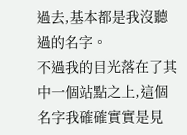過去,基本都是我沒聽過的名字。
不過我的目光落在了其中一個站點之上,這個名字我確確實實是見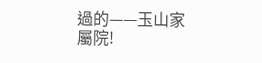過的——玉山家屬院!